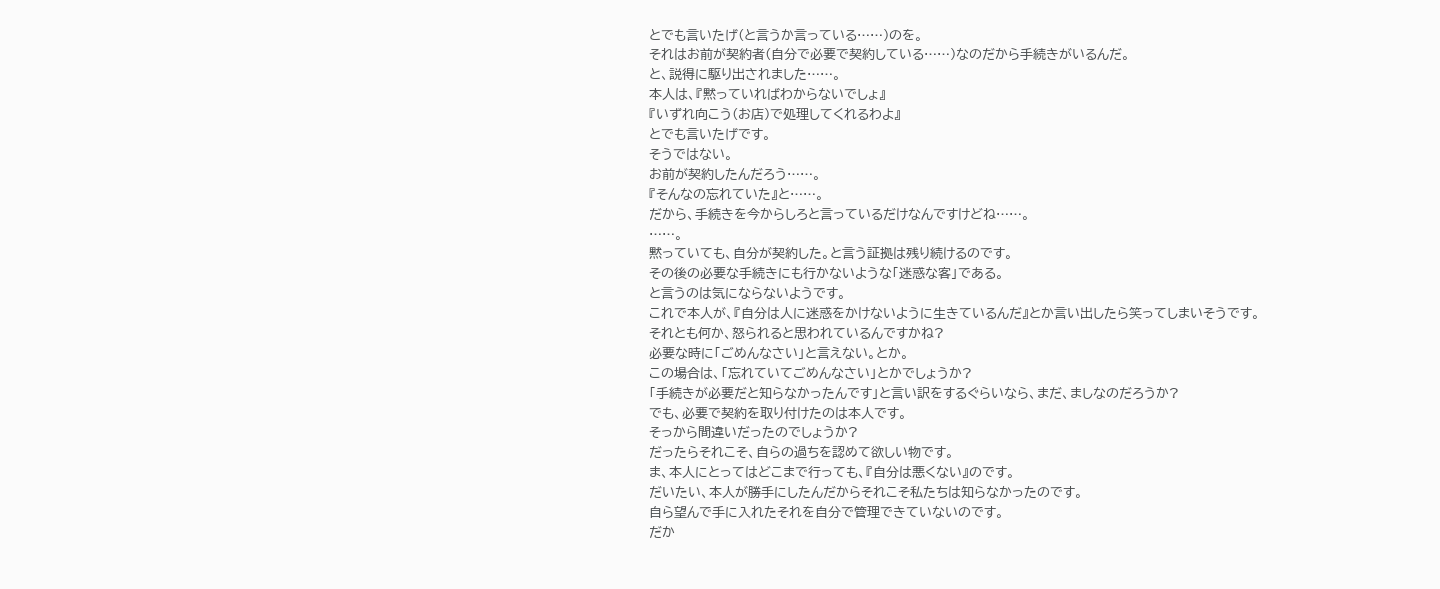とでも言いたげ(と言うか言っている……)のを。
それはお前が契約者(自分で必要で契約している……)なのだから手続きがいるんだ。
と、説得に駆り出されました……。
本人は、『黙っていればわからないでしょ』
『いずれ向こう(お店)で処理してくれるわよ』
とでも言いたげです。
そうではない。
お前が契約したんだろう……。
『そんなの忘れていた』と……。
だから、手続きを今からしろと言っているだけなんですけどね……。
……。
黙っていても、自分が契約した。と言う証拠は残り続けるのです。
その後の必要な手続きにも行かないような「迷惑な客」である。
と言うのは気にならないようです。
これで本人が、『自分は人に迷惑をかけないように生きているんだ』とか言い出したら笑ってしまいそうです。
それとも何か、怒られると思われているんですかね?
必要な時に「ごめんなさい」と言えない。とか。
この場合は、「忘れていてごめんなさい」とかでしょうか?
「手続きが必要だと知らなかったんです」と言い訳をするぐらいなら、まだ、ましなのだろうか?
でも、必要で契約を取り付けたのは本人です。
そっから間違いだったのでしょうか?
だったらそれこそ、自らの過ちを認めて欲しい物です。
ま、本人にとってはどこまで行っても、『自分は悪くない』のです。
だいたい、本人が勝手にしたんだからそれこそ私たちは知らなかったのです。
自ら望んで手に入れたそれを自分で管理できていないのです。
だか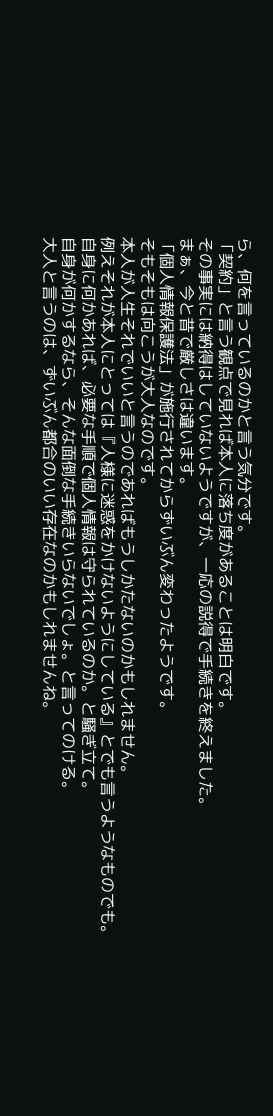ら、何を言っているのかと言う気分です。
「契約」と言う観点で見れば本人に落ち度があることは明白です。
その事実には納得はしていないようですが、一応の説得で手続きを終えました。
まぁ、今と昔で厳しさは違います。
「個人情報保護法」が施行されてからずいぶん変わったようです。
そもそもは向こうが大人なのです。
本人が人生それでいいと言うのであればもうしかたないのかもしれません。
例えそれが本人にとっては『人様に迷惑をかけないようにしている』とでも言うようなものでも。
自身に何かあれば、必要な手順で個人情報は守られているのか。と騒ぎ立て。
自身が何かするなら、そんな面倒な手続きいらないでしょ。と言ってのける。
大人と言うのは、ずいぶん都合のいい存在なのかもしれませんね。